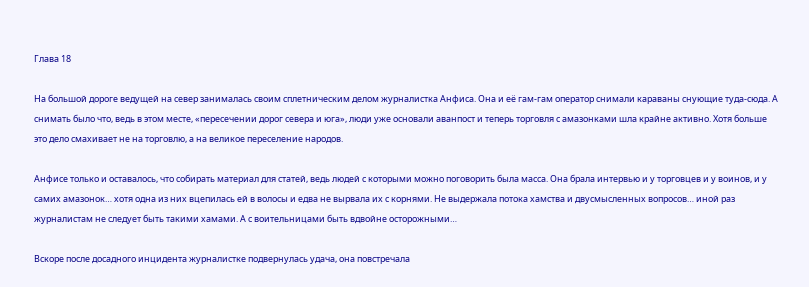Глава 18

На большой дороге ведущей на север занималась своим сплетническим делом журналистка Анфиса. Она и её гам-гам оператор снимали караваны снующие туда-сюда. А снимать было что, ведь в этом месте, «пересечении дорог севера и юга», люди уже основали аванпост и теперь торговля с амазонками шла крайне активно. Хотя больше это дело смахивает не на торговлю, а на великое переселение народов.

Анфисе только и оставалось, что собирать материал для статей, ведь людей с которыми можно поговорить была масса. Она брала интервью и у торговцев и у воинов, и у самих амазонок… хотя одна из них вцепилась ей в волосы и едва не вырвала их с корнями. Не выдержала потока хамства и двусмысленных вопросов… иной раз журналистам не следует быть такими хамами. А с воительницами быть вдвойне осторожными…

Вскоре после досадного инцидента журналистке подвернулась удача, она повстречала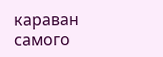караван самого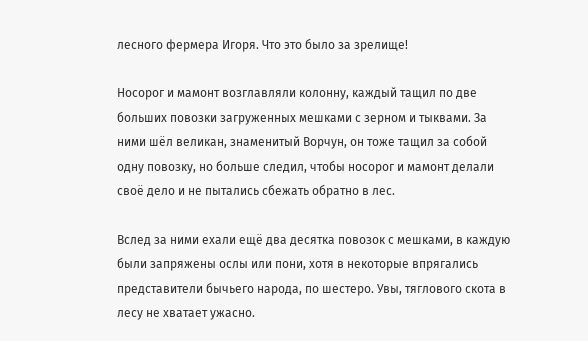лесного фермера Игоря. Что это было за зрелище!

Носорог и мамонт возглавляли колонну, каждый тащил по две больших повозки загруженных мешками с зерном и тыквами. За ними шёл великан, знаменитый Ворчун, он тоже тащил за собой одну повозку, но больше следил, чтобы носорог и мамонт делали своё дело и не пытались сбежать обратно в лес.

Вслед за ними ехали ещё два десятка повозок с мешками, в каждую были запряжены ослы или пони, хотя в некоторые впрягались представители бычьего народа, по шестеро. Увы, тяглового скота в лесу не хватает ужасно.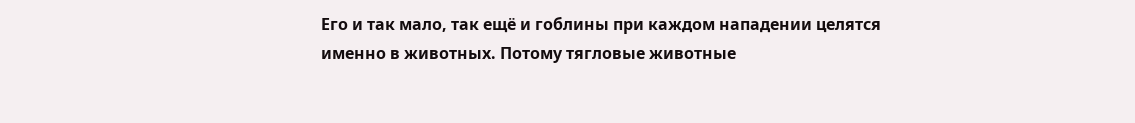Его и так мало, так ещё и гоблины при каждом нападении целятся именно в животных. Потому тягловые животные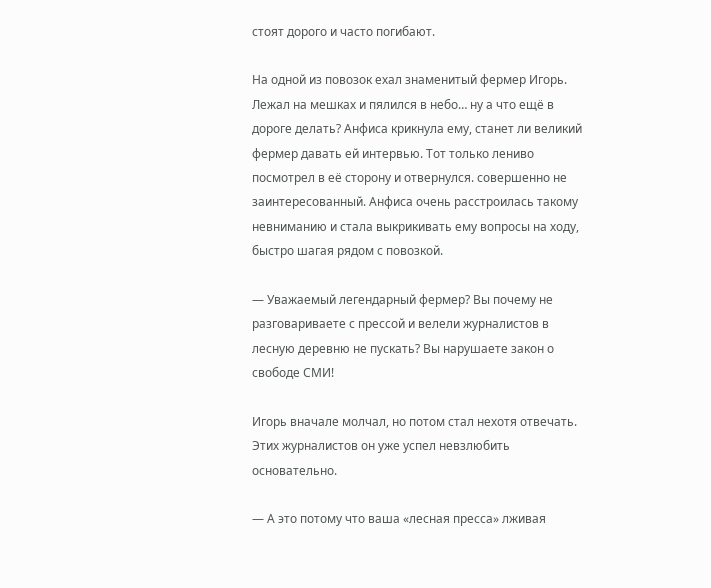стоят дорого и часто погибают.

На одной из повозок ехал знаменитый фермер Игорь. Лежал на мешках и пялился в небо… ну а что ещё в дороге делать? Анфиса крикнула ему, станет ли великий фермер давать ей интервью. Тот только лениво посмотрел в её сторону и отвернулся. совершенно не заинтересованный. Анфиса очень расстроилась такому невниманию и стала выкрикивать ему вопросы на ходу, быстро шагая рядом с повозкой.

— Уважаемый легендарный фермер? Вы почему не разговариваете с прессой и велели журналистов в лесную деревню не пускать? Вы нарушаете закон о свободе СМИ!

Игорь вначале молчал, но потом стал нехотя отвечать. Этих журналистов он уже успел невзлюбить основательно.

— А это потому что ваша «лесная пресса» лживая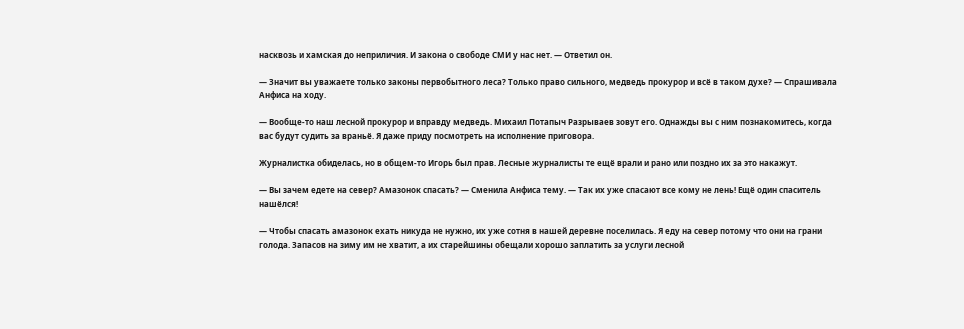насквозь и хамская до неприличия. И закона о свободе СМИ у нас нет. — Ответил он.

— Значит вы уважаете только законы первобытного леса? Только право сильного, медведь прокурор и всё в таком духе? — Спрашивала Анфиса на ходу.

— Вообще-то наш лесной прокурор и вправду медведь. Михаил Потапыч Разрываев зовут его. Однажды вы с ним познакомитесь, когда вас будут судить за враньё. Я даже приду посмотреть на исполнение приговора.

Журналистка обиделась, но в общем-то Игорь был прав. Лесные журналисты те ещё врали и рано или поздно их за это накажут.

— Вы зачем едете на север? Амазонок спасать? — Сменила Анфиса тему. — Так их уже спасают все кому не лень! Ещё один спаситель нашёлся!

— Чтобы спасать амазонок ехать никуда не нужно, их уже сотня в нашей деревне поселилась. Я еду на север потому что они на грани голода. Запасов на зиму им не хватит, а их старейшины обещали хорошо заплатить за услуги лесной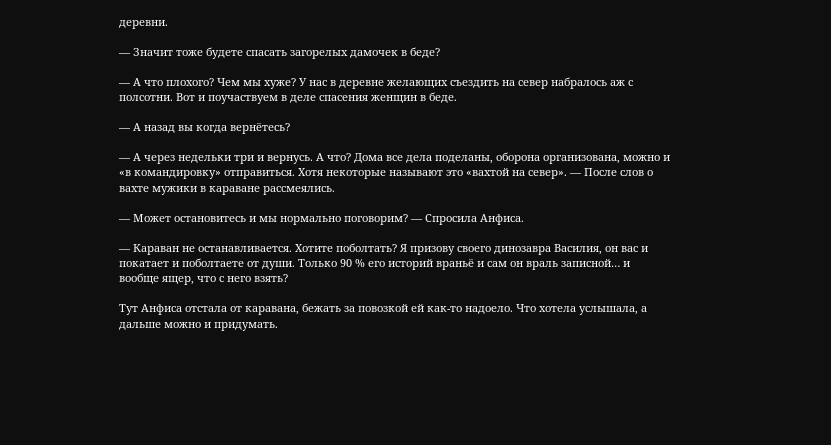деревни.

— Значит тоже будете спасать загорелых дамочек в беде?

— А что плохого? Чем мы хуже? У нас в деревне желающих съездить на север набралось аж с полсотни. Вот и поучаствуем в деле спасения женщин в беде.

— А назад вы когда вернётесь?

— А через недельки три и вернусь. А что? Дома все дела поделаны, оборона организована, можно и «в командировку» отправиться. Хотя некоторые называют это «вахтой на север». — После слов о вахте мужики в караване рассмеялись.

— Может остановитесь и мы нормально поговорим? — Спросила Анфиса.

— Караван не останавливается. Хотите поболтать? Я призову своего динозавра Василия, он вас и покатает и поболтаете от души. Только 90 % его историй враньё и сам он враль записной… и вообще ящер, что с него взять?

Тут Анфиса отстала от каравана, бежать за повозкой ей как-то надоело. Что хотела услышала, а дальше можно и придумать.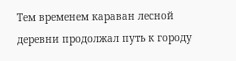Тем временем караван лесной деревни продолжал путь к городу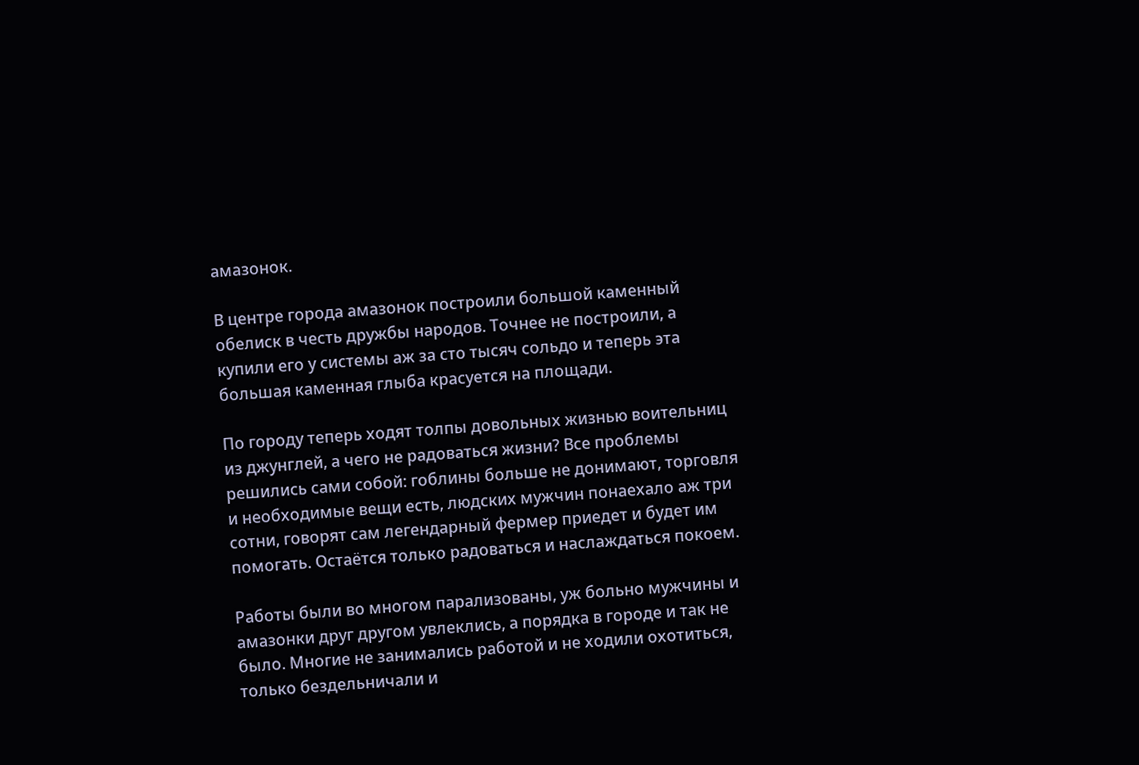амазонок.

В центре города амазонок построили большой каменный обелиск в честь дружбы народов. Точнее не построили, а купили его у системы аж за сто тысяч сольдо и теперь эта большая каменная глыба красуется на площади.

По городу теперь ходят толпы довольных жизнью воительниц из джунглей, а чего не радоваться жизни? Все проблемы решились сами собой: гоблины больше не донимают, торговля и необходимые вещи есть, людских мужчин понаехало аж три сотни, говорят сам легендарный фермер приедет и будет им помогать. Остаётся только радоваться и наслаждаться покоем.

Работы были во многом парализованы, уж больно мужчины и амазонки друг другом увлеклись, а порядка в городе и так не было. Многие не занимались работой и не ходили охотиться, только бездельничали и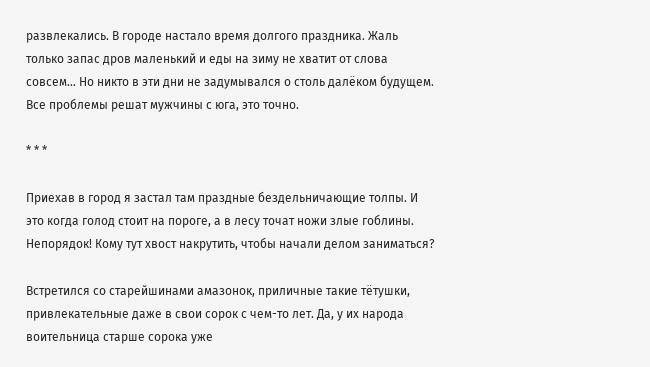развлекались. В городе настало время долгого праздника. Жаль только запас дров маленький и еды на зиму не хватит от слова совсем… Но никто в эти дни не задумывался о столь далёком будущем. Все проблемы решат мужчины с юга, это точно.

* * *

Приехав в город я застал там праздные бездельничающие толпы. И это когда голод стоит на пороге, а в лесу точат ножи злые гоблины. Непорядок! Кому тут хвост накрутить, чтобы начали делом заниматься?

Встретился со старейшинами амазонок, приличные такие тётушки, привлекательные даже в свои сорок с чем-то лет. Да, у их народа воительница старше сорока уже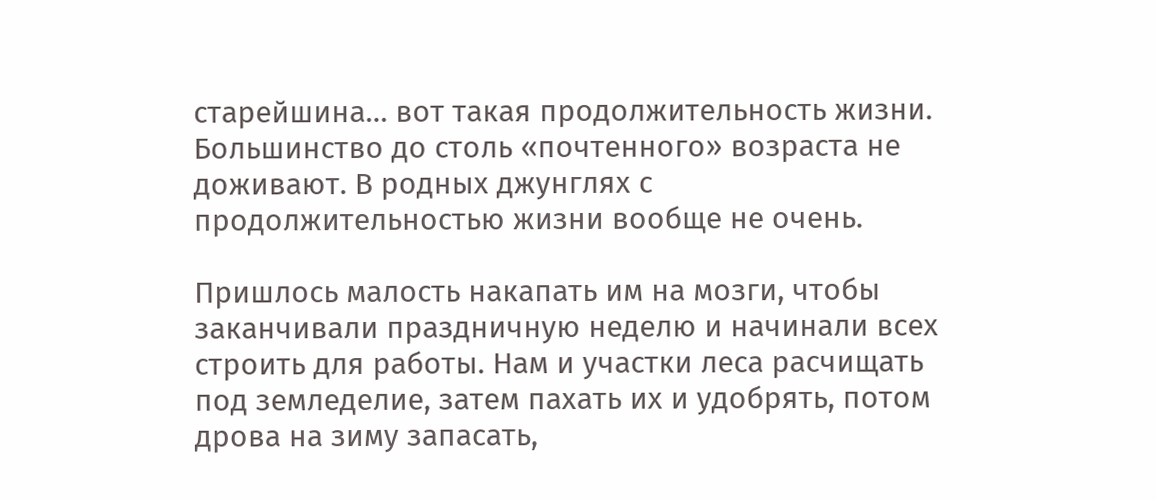старейшина… вот такая продолжительность жизни. Большинство до столь «почтенного» возраста не доживают. В родных джунглях с продолжительностью жизни вообще не очень.

Пришлось малость накапать им на мозги, чтобы заканчивали праздничную неделю и начинали всех строить для работы. Нам и участки леса расчищать под земледелие, затем пахать их и удобрять, потом дрова на зиму запасать,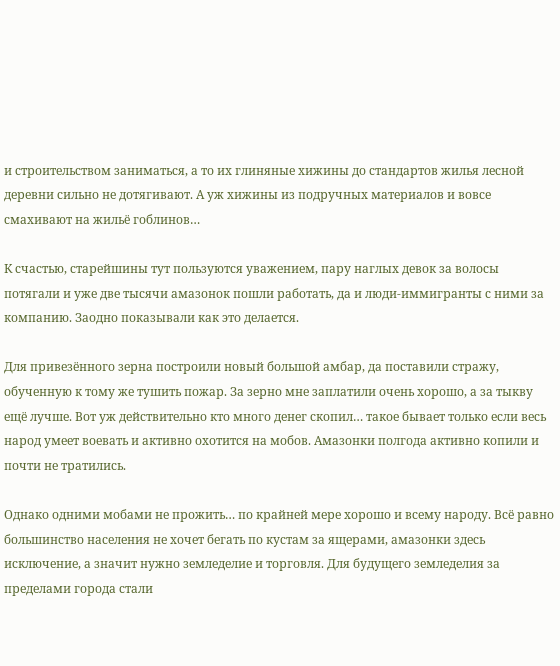и строительством заниматься, а то их глиняные хижины до стандартов жилья лесной деревни сильно не дотягивают. А уж хижины из подручных материалов и вовсе смахивают на жильё гоблинов…

К счастью, старейшины тут пользуются уважением, пару наглых девок за волосы потягали и уже две тысячи амазонок пошли работать, да и люди-иммигранты с ними за компанию. Заодно показывали как это делается.

Для привезённого зерна построили новый большой амбар, да поставили стражу, обученную к тому же тушить пожар. За зерно мне заплатили очень хорошо, а за тыкву ещё лучше. Вот уж действительно кто много денег скопил… такое бывает только если весь народ умеет воевать и активно охотится на мобов. Амазонки полгода активно копили и почти не тратились.

Однако одними мобами не прожить… по крайней мере хорошо и всему народу. Всё равно большинство населения не хочет бегать по кустам за ящерами, амазонки здесь исключение, а значит нужно земледелие и торговля. Для будущего земледелия за пределами города стали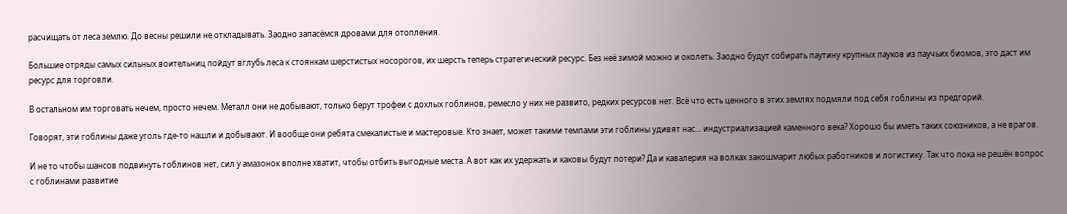расчищать от леса землю. До весны решили не откладывать. Заодно запасёмся дровами для отопления.

Большие отряды самых сильных воительниц пойдут вглубь леса к стоянкам шерстистых носорогов, их шерсть теперь стратегический ресурс. Без неё зимой можно и околеть. Заодно будут собирать паутину крупных пауков из паучьих биомов, это даст им ресурс для торговли.

В остальном им торговать нечем, просто нечем. Металл они не добывают, только берут трофеи с дохлых гоблинов, ремесло у них не развито, редких ресурсов нет. Всё что есть ценного в этих землях подмяли под себя гоблины из предгорий.

Говорят, эти гоблины даже уголь где-то нашли и добывают. И вообще они ребята смекалистые и мастеровые. Кто знает, может такими темпами эти гоблины удивят нас… индустриализацией каменного века? Хорошо бы иметь таких союзников, а не врагов.

И не то чтобы шансов подвинуть гоблинов нет, сил у амазонок вполне хватит, чтобы отбить выгодные места. А вот как их удержать и каковы будут потери? Да и кавалерия на волках закошмарит любых работников и логистику. Так что пока не решён вопрос с гоблинами развитие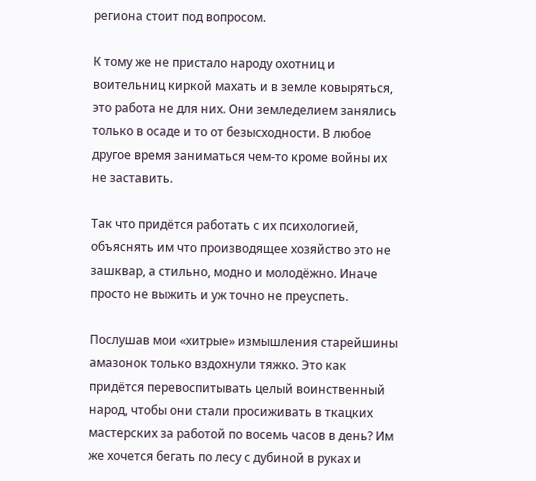региона стоит под вопросом.

К тому же не пристало народу охотниц и воительниц киркой махать и в земле ковыряться, это работа не для них. Они земледелием занялись только в осаде и то от безысходности. В любое другое время заниматься чем-то кроме войны их не заставить.

Так что придётся работать с их психологией, объяснять им что производящее хозяйство это не зашквар, а стильно, модно и молодёжно. Иначе просто не выжить и уж точно не преуспеть.

Послушав мои «хитрые» измышления старейшины амазонок только вздохнули тяжко. Это как придётся перевоспитывать целый воинственный народ, чтобы они стали просиживать в ткацких мастерских за работой по восемь часов в день? Им же хочется бегать по лесу с дубиной в руках и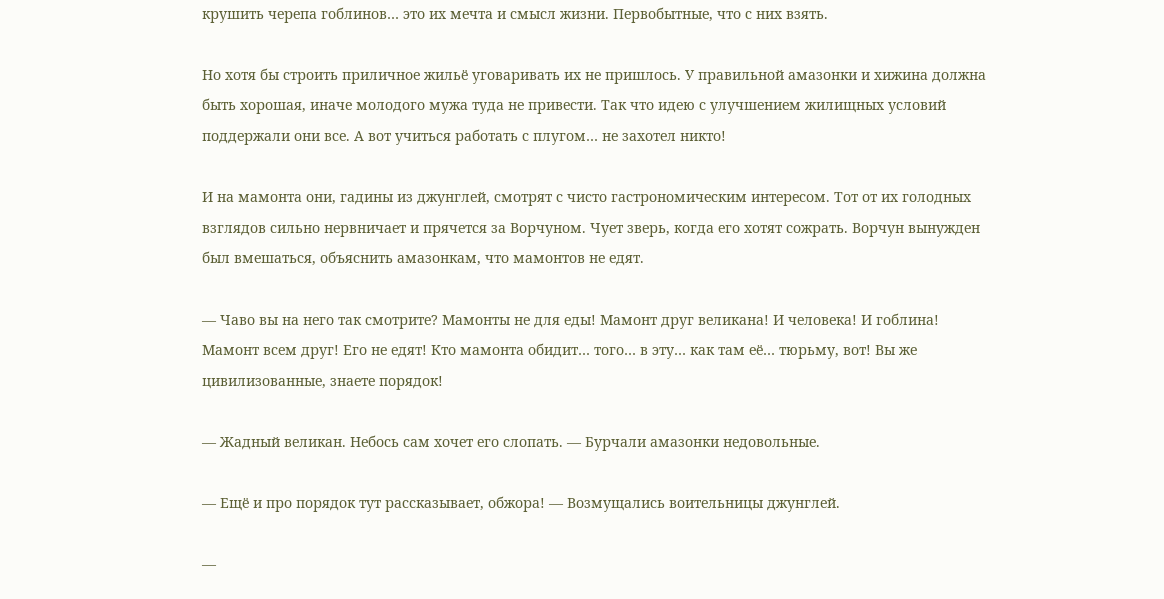крушить черепа гоблинов… это их мечта и смысл жизни. Первобытные, что с них взять.

Но хотя бы строить приличное жильё уговаривать их не пришлось. У правильной амазонки и хижина должна быть хорошая, иначе молодого мужа туда не привести. Так что идею с улучшением жилищных условий поддержали они все. А вот учиться работать с плугом… не захотел никто!

И на мамонта они, гадины из джунглей, смотрят с чисто гастрономическим интересом. Тот от их голодных взглядов сильно нервничает и прячется за Ворчуном. Чует зверь, когда его хотят сожрать. Ворчун вынужден был вмешаться, объяснить амазонкам, что мамонтов не едят.

— Чаво вы на него так смотрите? Мамонты не для еды! Мамонт друг великана! И человека! И гоблина! Мамонт всем друг! Его не едят! Кто мамонта обидит… того… в эту… как там её… тюрьму, вот! Вы же цивилизованные, знаете порядок!

— Жадный великан. Небось сам хочет его слопать. — Бурчали амазонки недовольные.

— Ещё и про порядок тут рассказывает, обжора! — Возмущались воительницы джунглей.

—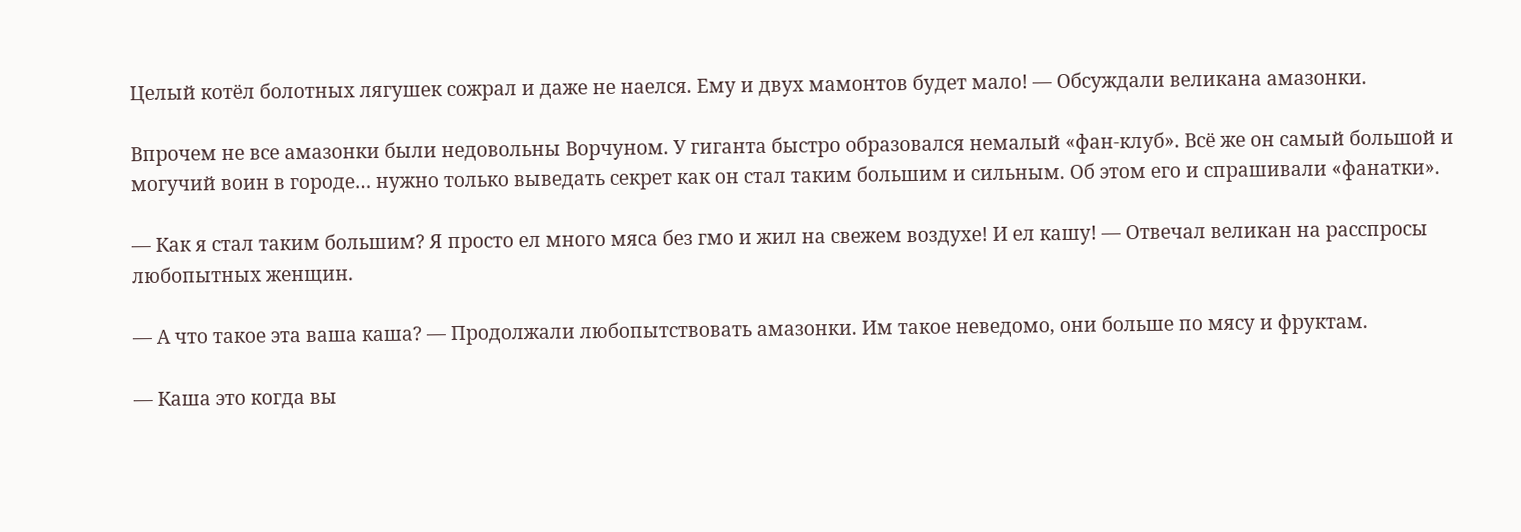Целый котёл болотных лягушек сожрал и даже не наелся. Ему и двух мамонтов будет мало! — Обсуждали великана амазонки.

Впрочем не все амазонки были недовольны Ворчуном. У гиганта быстро образовался немалый «фан-клуб». Всё же он самый большой и могучий воин в городе… нужно только выведать секрет как он стал таким большим и сильным. Об этом его и спрашивали «фанатки».

— Как я стал таким большим? Я просто ел много мяса без гмо и жил на свежем воздухе! И ел кашу! — Отвечал великан на расспросы любопытных женщин.

— А что такое эта ваша каша? — Продолжали любопытствовать амазонки. Им такое неведомо, они больше по мясу и фруктам.

— Каша это когда вы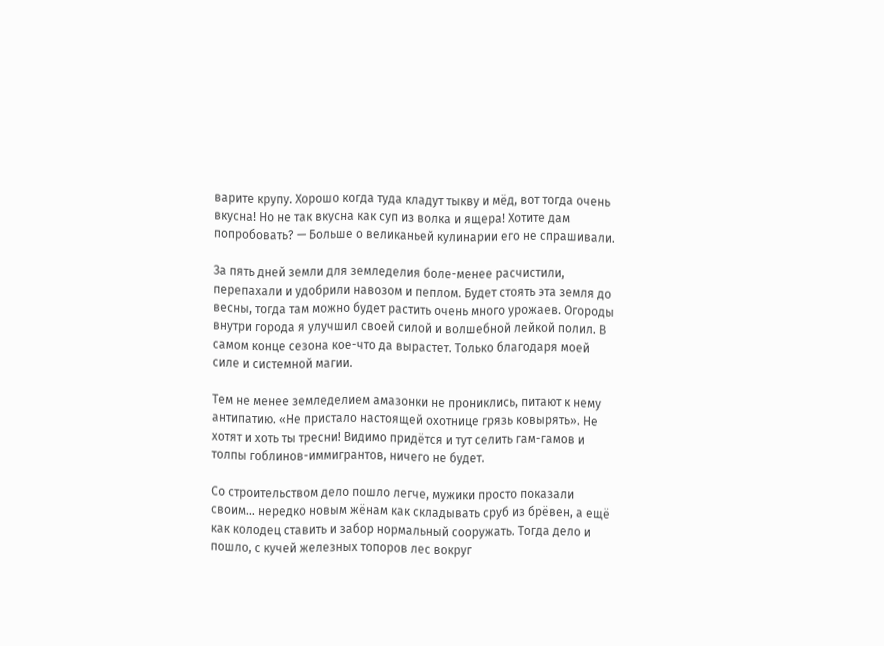варите крупу. Хорошо когда туда кладут тыкву и мёд, вот тогда очень вкусна! Но не так вкусна как суп из волка и ящера! Хотите дам попробовать? — Больше о великаньей кулинарии его не спрашивали.

За пять дней земли для земледелия боле-менее расчистили, перепахали и удобрили навозом и пеплом. Будет стоять эта земля до весны, тогда там можно будет растить очень много урожаев. Огороды внутри города я улучшил своей силой и волшебной лейкой полил. В самом конце сезона кое-что да вырастет. Только благодаря моей силе и системной магии.

Тем не менее земледелием амазонки не прониклись, питают к нему антипатию. «Не пристало настоящей охотнице грязь ковырять». Не хотят и хоть ты тресни! Видимо придётся и тут селить гам-гамов и толпы гоблинов-иммигрантов, ничего не будет.

Со строительством дело пошло легче, мужики просто показали своим… нередко новым жёнам как складывать сруб из брёвен, а ещё как колодец ставить и забор нормальный сооружать. Тогда дело и пошло, с кучей железных топоров лес вокруг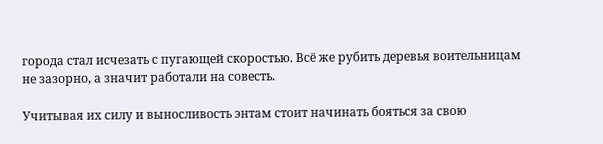города стал исчезать с пугающей скоростью. Всё же рубить деревья воительницам не зазорно, а значит работали на совесть.

Учитывая их силу и выносливость энтам стоит начинать бояться за свою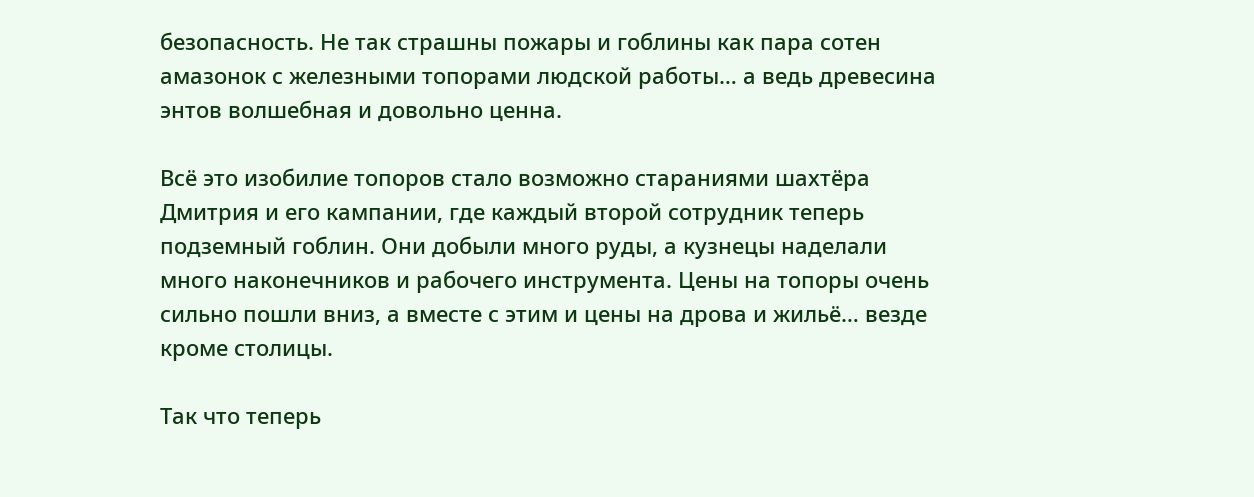безопасность. Не так страшны пожары и гоблины как пара сотен амазонок с железными топорами людской работы… а ведь древесина энтов волшебная и довольно ценна.

Всё это изобилие топоров стало возможно стараниями шахтёра Дмитрия и его кампании, где каждый второй сотрудник теперь подземный гоблин. Они добыли много руды, а кузнецы наделали много наконечников и рабочего инструмента. Цены на топоры очень сильно пошли вниз, а вместе с этим и цены на дрова и жильё… везде кроме столицы.

Так что теперь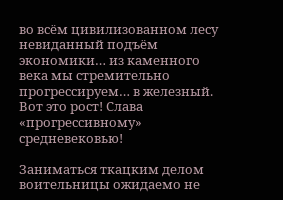во всём цивилизованном лесу невиданный подъём экономики… из каменного века мы стремительно прогрессируем… в железный. Вот это рост! Слава «прогрессивному» средневековью!

Заниматься ткацким делом воительницы ожидаемо не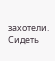захотели. Сидеть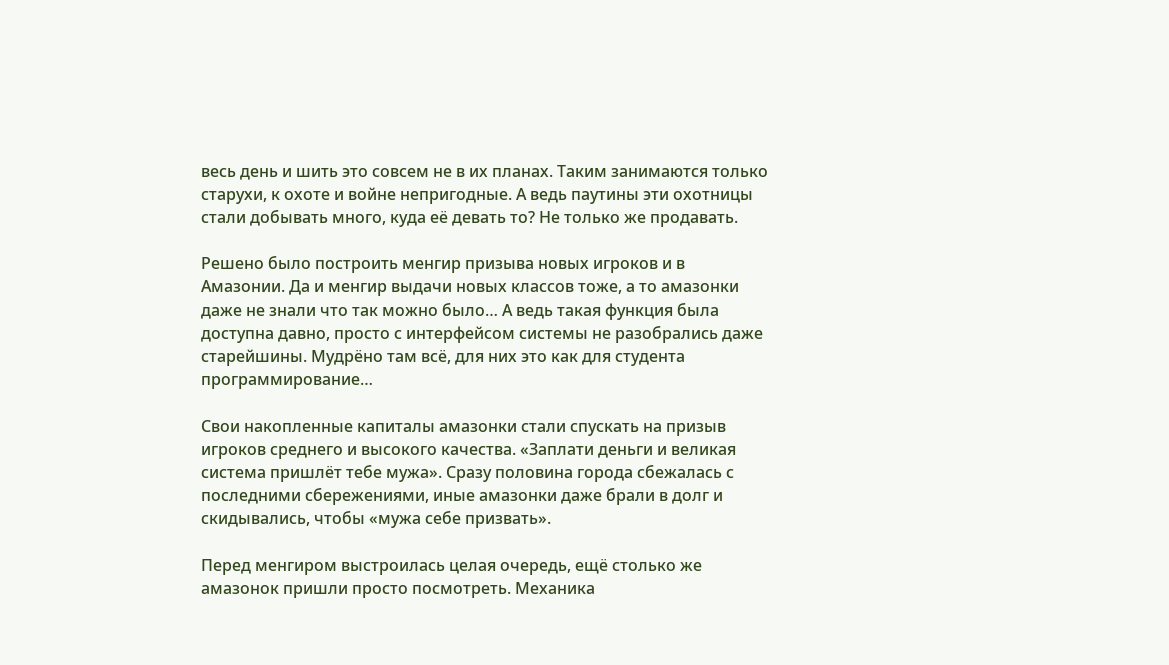весь день и шить это совсем не в их планах. Таким занимаются только старухи, к охоте и войне непригодные. А ведь паутины эти охотницы стали добывать много, куда её девать то? Не только же продавать.

Решено было построить менгир призыва новых игроков и в Амазонии. Да и менгир выдачи новых классов тоже, а то амазонки даже не знали что так можно было… А ведь такая функция была доступна давно, просто с интерфейсом системы не разобрались даже старейшины. Мудрёно там всё, для них это как для студента программирование…

Свои накопленные капиталы амазонки стали спускать на призыв игроков среднего и высокого качества. «Заплати деньги и великая система пришлёт тебе мужа». Сразу половина города сбежалась с последними сбережениями, иные амазонки даже брали в долг и скидывались, чтобы «мужа себе призвать».

Перед менгиром выстроилась целая очередь, ещё столько же амазонок пришли просто посмотреть. Механика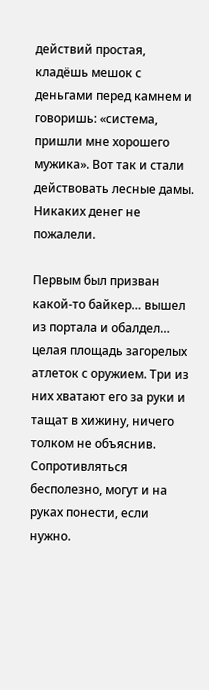действий простая, кладёшь мешок с деньгами перед камнем и говоришь: «система, пришли мне хорошего мужика». Вот так и стали действовать лесные дамы. Никаких денег не пожалели.

Первым был призван какой-то байкер… вышел из портала и обалдел… целая площадь загорелых атлеток с оружием. Три из них хватают его за руки и тащат в хижину, ничего толком не объяснив. Сопротивляться бесполезно, могут и на руках понести, если нужно.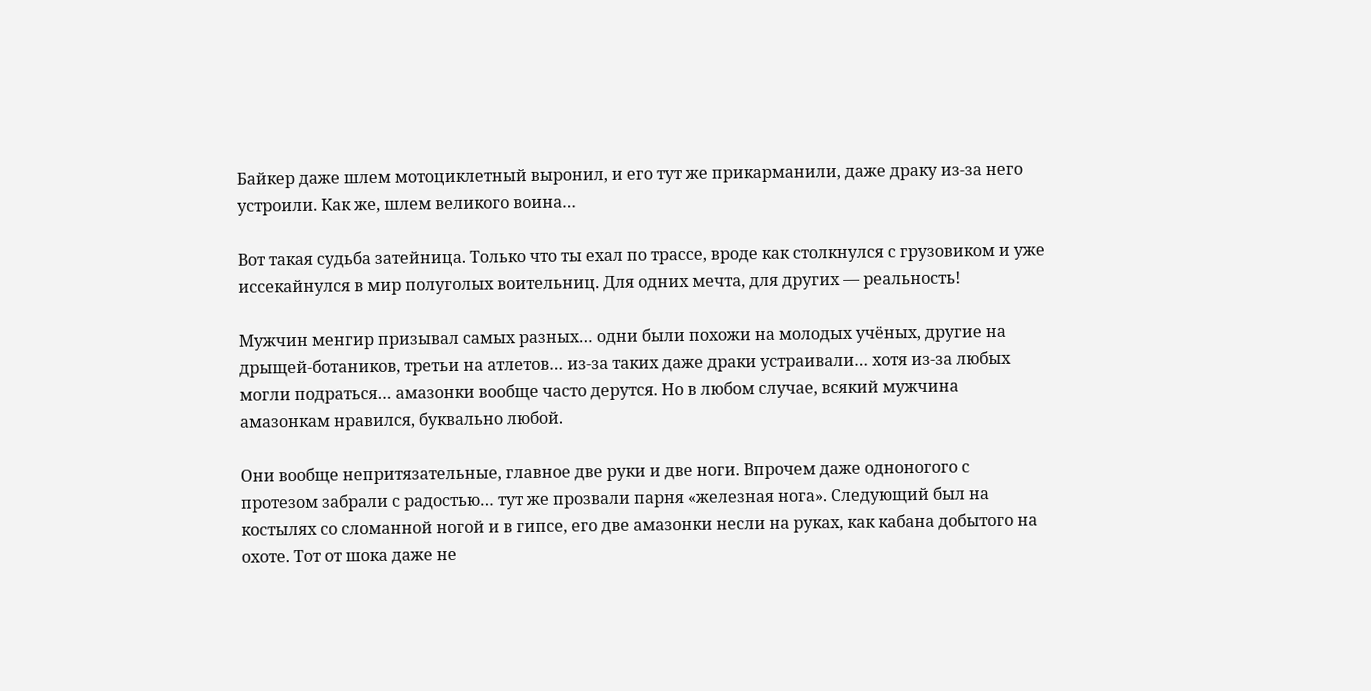Байкер даже шлем мотоциклетный выронил, и его тут же прикарманили, даже драку из-за него устроили. Как же, шлем великого воина…

Вот такая судьба затейница. Только что ты ехал по трассе, вроде как столкнулся с грузовиком и уже иссекайнулся в мир полуголых воительниц. Для одних мечта, для других — реальность!

Мужчин менгир призывал самых разных… одни были похожи на молодых учёных, другие на дрыщей-ботаников, третьи на атлетов… из-за таких даже драки устраивали… хотя из-за любых могли подраться… амазонки вообще часто дерутся. Но в любом случае, всякий мужчина амазонкам нравился, буквально любой.

Они вообще непритязательные, главное две руки и две ноги. Впрочем даже одноногого с протезом забрали с радостью… тут же прозвали парня «железная нога». Следующий был на костылях со сломанной ногой и в гипсе, его две амазонки несли на руках, как кабана добытого на охоте. Тот от шока даже не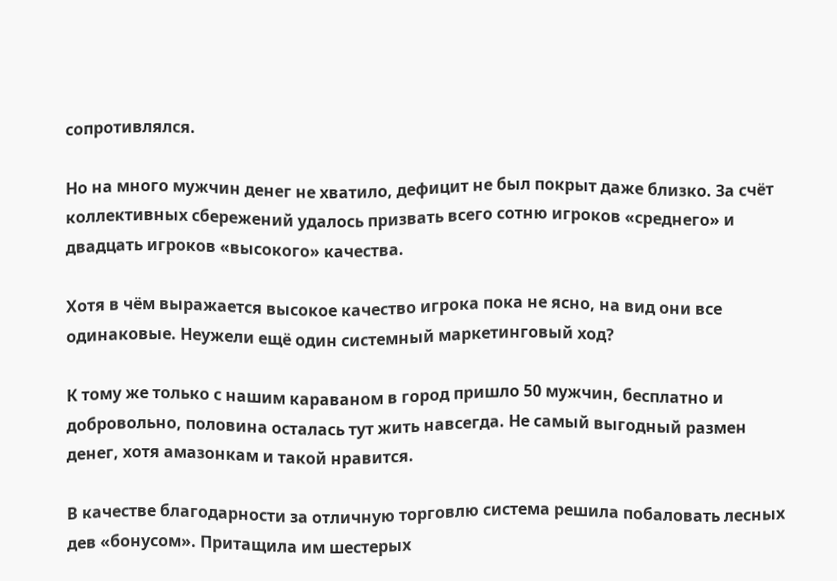сопротивлялся.

Но на много мужчин денег не хватило, дефицит не был покрыт даже близко. За счёт коллективных сбережений удалось призвать всего сотню игроков «среднего» и двадцать игроков «высокого» качества.

Хотя в чём выражается высокое качество игрока пока не ясно, на вид они все одинаковые. Неужели ещё один системный маркетинговый ход?

К тому же только с нашим караваном в город пришло 50 мужчин, бесплатно и добровольно, половина осталась тут жить навсегда. Не самый выгодный размен денег, хотя амазонкам и такой нравится.

В качестве благодарности за отличную торговлю система решила побаловать лесных дев «бонусом». Притащила им шестерых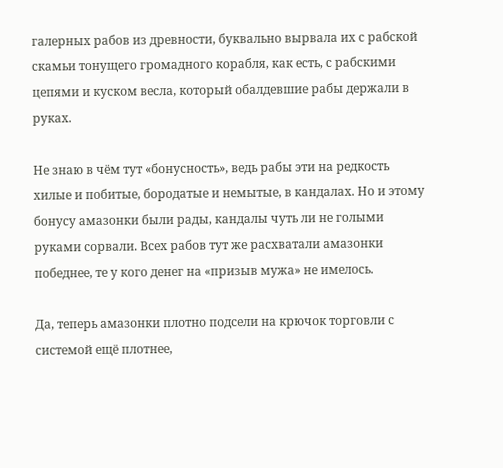галерных рабов из древности, буквально вырвала их с рабской скамьи тонущего громадного корабля, как есть, с рабскими цепями и куском весла, который обалдевшие рабы держали в руках.

Не знаю в чём тут «бонусность», ведь рабы эти на редкость хилые и побитые, бородатые и немытые, в кандалах. Но и этому бонусу амазонки были рады, кандалы чуть ли не голыми руками сорвали. Всех рабов тут же расхватали амазонки победнее, те у кого денег на «призыв мужа» не имелось.

Да, теперь амазонки плотно подсели на крючок торговли с системой ещё плотнее,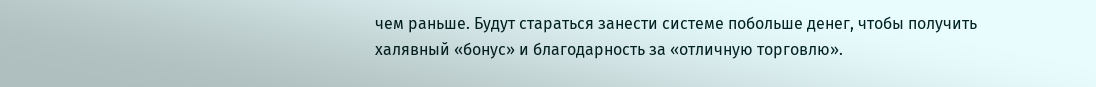чем раньше. Будут стараться занести системе побольше денег, чтобы получить халявный «бонус» и благодарность за «отличную торговлю».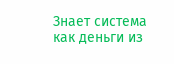Знает система как деньги из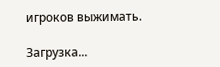игроков выжимать.

Загрузка...